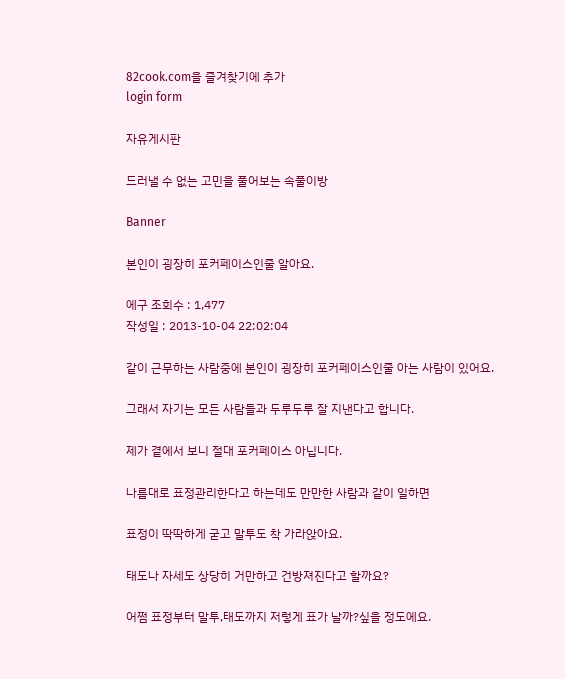82cook.com을 즐겨찾기에 추가
login form

자유게시판

드러낼 수 없는 고민을 풀어보는 속풀이방

Banner

본인이 굉장히 포커페이스인줄 알아요.

에구 조회수 : 1,477
작성일 : 2013-10-04 22:02:04

같이 근무하는 사람중에 본인이 굉장히 포커페이스인줄 아는 사람이 있어요.

그래서 자기는 모든 사람들과 두루두루 잘 지낸다고 합니다.

제가 곁에서 보니 절대 포커페이스 아닙니다.

나름대로 표정관리한다고 하는데도 만만한 사람과 같이 일하면

표정이 딱딱하게 굳고 말투도 착 가라앉아요.

태도나 자세도 상당히 거만하고 건방져진다고 할까요?

어쩜 표정부터 말투,태도까지 저렇게 표가 날까?싶을 정도에요.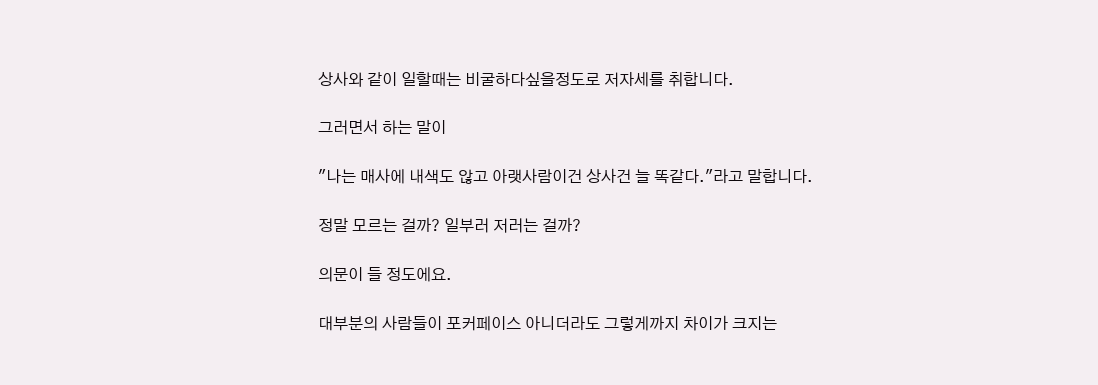상사와 같이 일할때는 비굴하다싶을정도로 저자세를 취합니다.

그러면서 하는 말이

"나는 매사에 내색도 않고 아랫사람이건 상사건 늘 똑같다."라고 말합니다.

정말 모르는 걸까? 일부러 저러는 걸까?

의문이 들 정도에요.

대부분의 사람들이 포커페이스 아니더라도 그렇게까지 차이가 크지는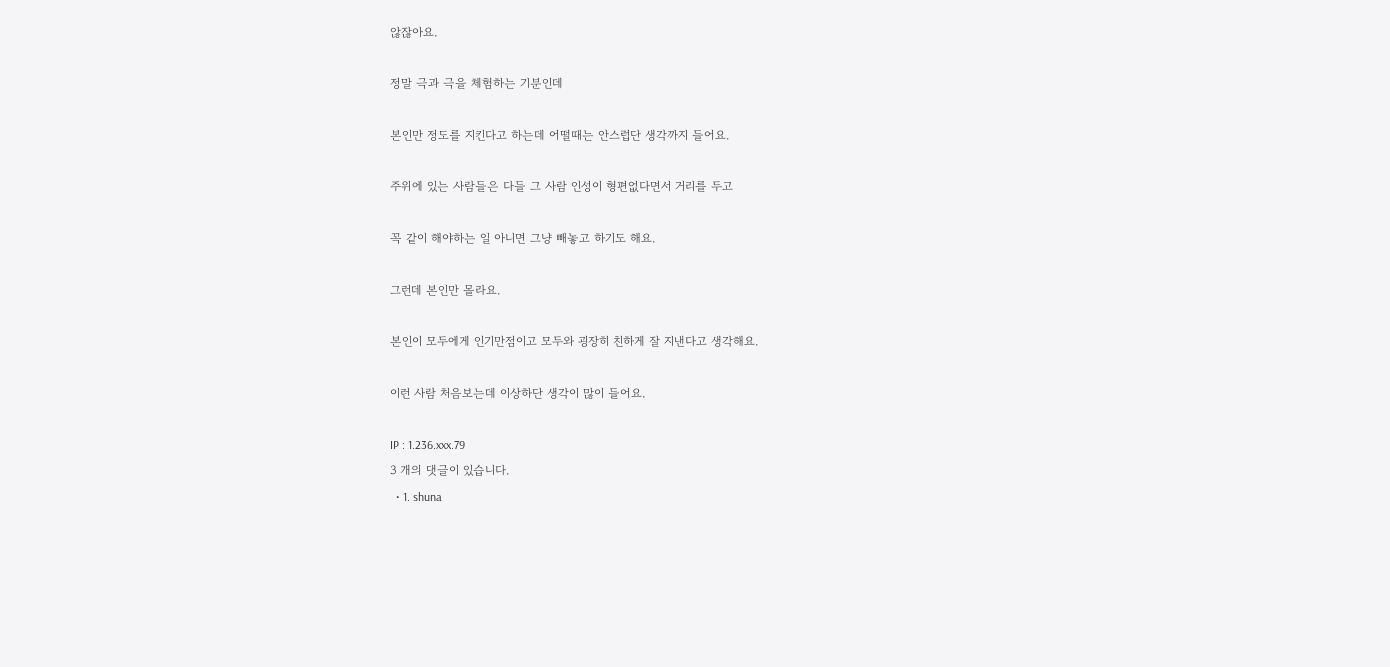않잖아요.

정말 극과 극을 체험하는 기분인데

본인만 정도를 지킨다고 하는데 어떨때는 안스럽단 생각까지 들어요.

주위에 있는 사람들은 다들 그 사람 인성이 형편없다면서 거리를 두고

꼭 같이 해야하는 일 아니면 그냥 빼놓고 하기도 해요.

그런데 본인만 몰라요.

본인이 모두에게 인기만점이고 모두와 굉장히 친하게 잘 지낸다고 생각해요.

이런 사람 처음보는데 이상하단 생각이 많이 들어요.

IP : 1.236.xxx.79
3 개의 댓글이 있습니다.
  • 1. shuna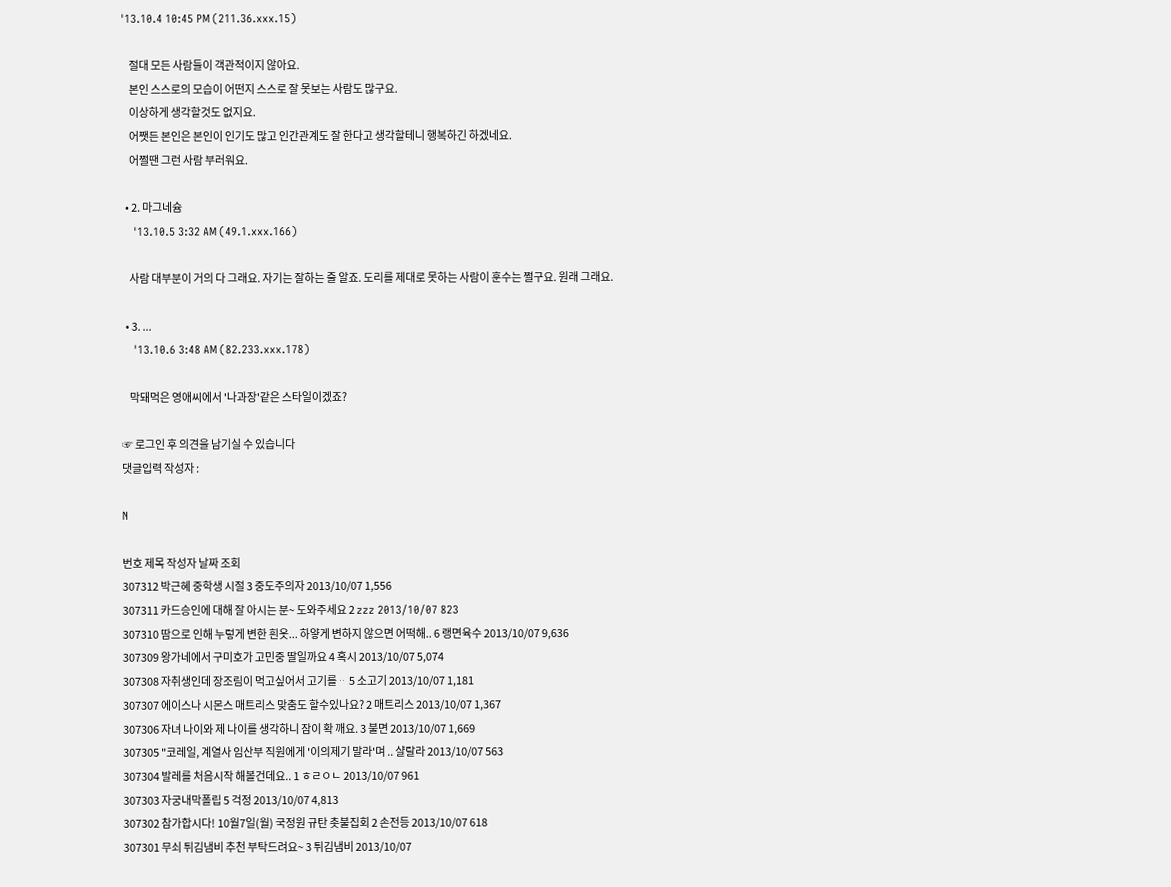'13.10.4 10:45 PM (211.36.xxx.15)

    절대 모든 사람들이 객관적이지 않아요.
    본인 스스로의 모습이 어떤지 스스로 잘 못보는 사람도 많구요.
    이상하게 생각할것도 없지요.
    어쨋든 본인은 본인이 인기도 많고 인간관계도 잘 한다고 생각할테니 행복하긴 하겠네요.
    어쩔땐 그런 사람 부러워요.

  • 2. 마그네슘
    '13.10.5 3:32 AM (49.1.xxx.166)

    사람 대부분이 거의 다 그래요. 자기는 잘하는 줄 알죠. 도리를 제대로 못하는 사람이 훈수는 쩔구요. 원래 그래요.

  • 3. ...
    '13.10.6 3:48 AM (82.233.xxx.178)

    막돼먹은 영애씨에서 '나과장'같은 스타일이겠죠?

☞ 로그인 후 의견을 남기실 수 있습니다
댓글입력 작성자 :

N

번호 제목 작성자 날짜 조회
307312 박근혜 중학생 시절 3 중도주의자 2013/10/07 1,556
307311 카드승인에 대해 잘 아시는 분~ 도와주세요 2 zzz 2013/10/07 823
307310 땀으로 인해 누렇게 변한 흰옷... 하얗게 변하지 않으면 어떡해.. 6 랭면육수 2013/10/07 9,636
307309 왕가네에서 구미호가 고민중 딸일까요 4 혹시 2013/10/07 5,074
307308 자취생인데 장조림이 먹고싶어서 고기를ᆢ 5 소고기 2013/10/07 1,181
307307 에이스나 시몬스 매트리스 맞춤도 할수있나요? 2 매트리스 2013/10/07 1,367
307306 자녀 나이와 제 나이를 생각하니 잠이 확 깨요. 3 불면 2013/10/07 1,669
307305 "코레일, 계열사 임산부 직원에게 '이의제기 말라'며 .. 샬랄라 2013/10/07 563
307304 발레를 처음시작 해볼건데요.. 1 ㅎㄹㅇㄴ 2013/10/07 961
307303 자궁내막폴립 5 걱정 2013/10/07 4,813
307302 참가합시다! 10월7일(월) 국정원 규탄 촛불집회 2 손전등 2013/10/07 618
307301 무쇠 튀김냄비 추천 부탁드려요~ 3 튀김냄비 2013/10/07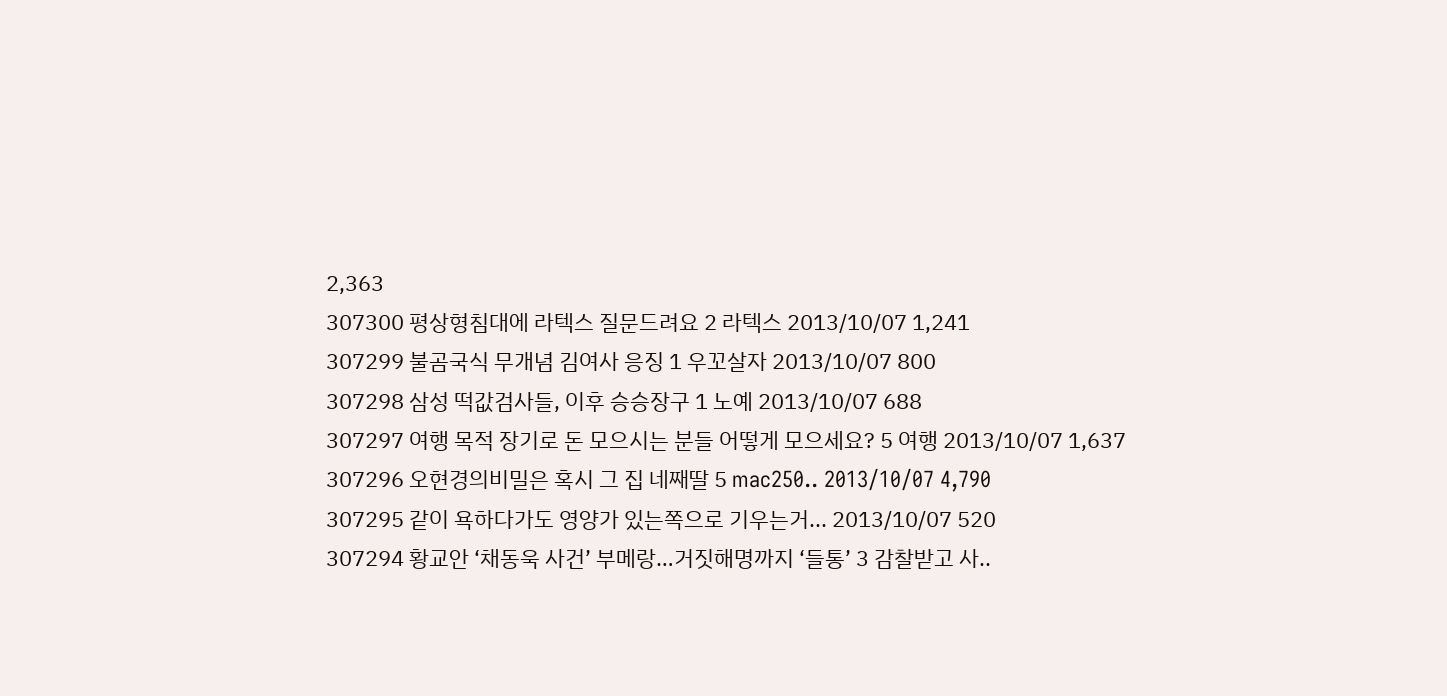2,363
307300 평상형침대에 라텍스 질문드려요 2 라텍스 2013/10/07 1,241
307299 불곰국식 무개념 김여사 응징 1 우꼬살자 2013/10/07 800
307298 삼성 떡값검사들, 이후 승승장구 1 노예 2013/10/07 688
307297 여행 목적 장기로 돈 모으시는 분들 어떻게 모으세요? 5 여행 2013/10/07 1,637
307296 오현경의비밀은 혹시 그 집 네째딸 5 mac250.. 2013/10/07 4,790
307295 같이 욕하다가도 영양가 있는쪽으로 기우는거... 2013/10/07 520
307294 황교안 ‘채동욱 사건’ 부메랑…거짓해명까지 ‘들통’ 3 감찰받고 사..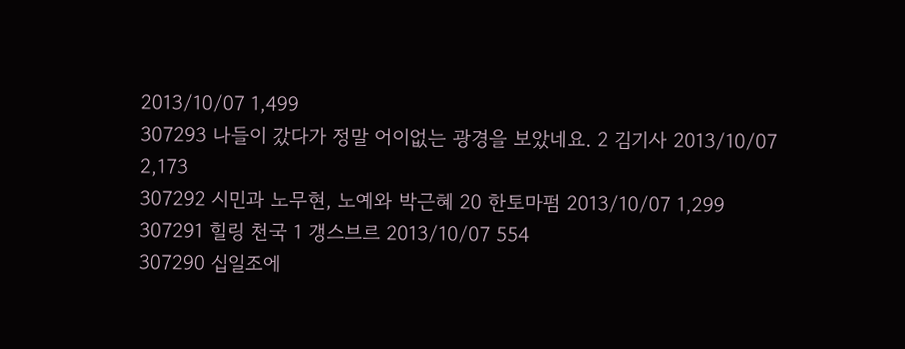2013/10/07 1,499
307293 나들이 갔다가 정말 어이없는 광경을 보았네요. 2 김기사 2013/10/07 2,173
307292 시민과 노무현, 노예와 박근혜 20 한토마펌 2013/10/07 1,299
307291 힐링 천국 1 갱스브르 2013/10/07 554
307290 십일조에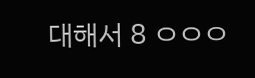대해서 8 ㅇㅇㅇ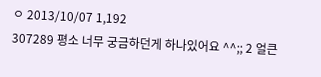ㅇ 2013/10/07 1,192
307289 평소 너무 궁금하던게 하나있어요 ^^;; 2 얼큰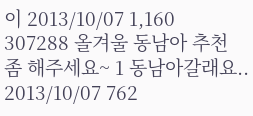이 2013/10/07 1,160
307288 올겨울 동남아 추천 좀 해주세요~ 1 동남아갈래요.. 2013/10/07 762